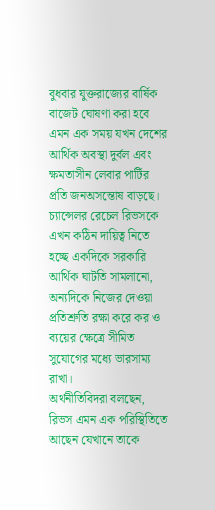বুধবার যুক্তরাজ্যের বার্ষিক বাজেট ঘোষণা করা হবে এমন এক সময় যখন দেশের আর্থিক অবস্থা দুর্বল এবং ক্ষমতাসীন লেবার পার্টির প্রতি জনঅসন্তোষ বাড়ছে। চ্যান্সেলর রেচেল রিভসকে এখন কঠিন দায়িত্ব নিতে হচ্ছে একদিকে সরকারি আর্থিক ঘাটতি সামলানো, অন্যদিকে নিজের দেওয়া প্রতিশ্রুতি রক্ষা করে কর ও ব্যয়ের ক্ষেত্রে সীমিত সুযোগের মধ্যে ভারসাম্য রাখা।
অর্থনীতিবিদরা বলছেন, রিভস এমন এক পরিস্থিতিতে আছেন যেখানে তাকে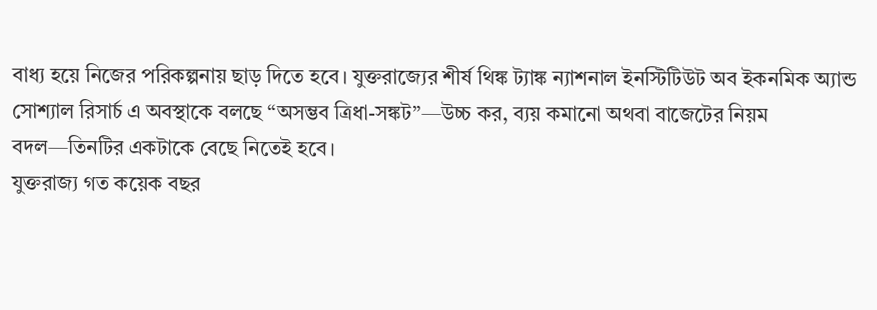বাধ্য হয়ে নিজের পরিকল্পনায় ছাড় দিতে হবে। যুক্তরাজ্যের শীর্ষ থিঙ্ক ট্যাঙ্ক ন্যাশনাল ইনস্টিটিউট অব ইকনমিক অ্যান্ড সোশ্যাল রিসার্চ এ অবস্থাকে বলছে “অসম্ভব ত্রিধা-সঙ্কট”—উচ্চ কর, ব্যয় কমানো অথবা বাজেটের নিয়ম বদল—তিনটির একটাকে বেছে নিতেই হবে।
যুক্তরাজ্য গত কয়েক বছর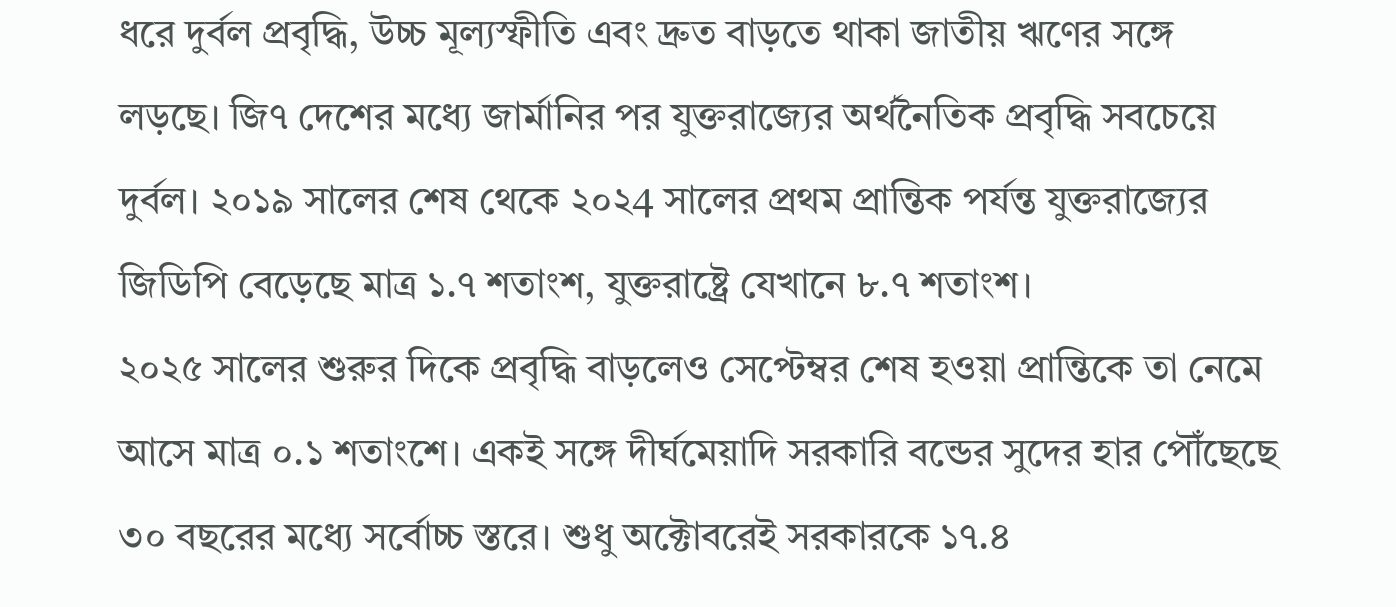ধরে দুর্বল প্রবৃদ্ধি, উচ্চ মূল্যস্ফীতি এবং দ্রুত বাড়তে থাকা জাতীয় ঋণের সঙ্গে লড়ছে। জি৭ দেশের মধ্যে জার্মানির পর যুক্তরাজ্যের অর্থনৈতিক প্রবৃদ্ধি সবচেয়ে দুর্বল। ২০১৯ সালের শেষ থেকে ২০২4 সালের প্রথম প্রান্তিক পর্যন্ত যুক্তরাজ্যের জিডিপি বেড়েছে মাত্র ১.৭ শতাংশ, যুক্তরাষ্ট্রে যেখানে ৮.৭ শতাংশ।
২০২৫ সালের শুরুর দিকে প্রবৃদ্ধি বাড়লেও সেপ্টেম্বর শেষ হওয়া প্রান্তিকে তা নেমে আসে মাত্র ০.১ শতাংশে। একই সঙ্গে দীর্ঘমেয়াদি সরকারি বন্ডের সুদের হার পৌঁছেছে ৩০ বছরের মধ্যে সর্বোচ্চ স্তরে। শুধু অক্টোবরেই সরকারকে ১৭.৪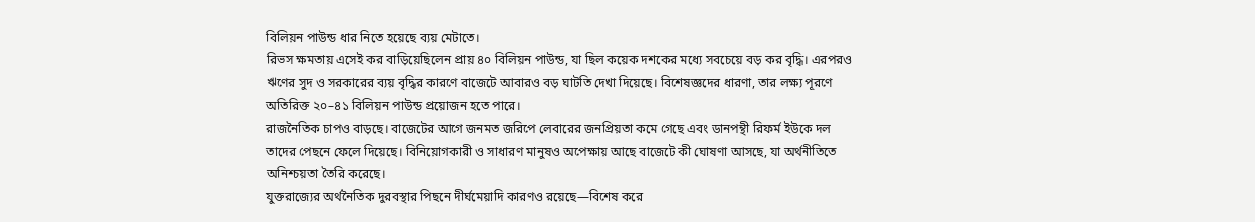বিলিয়ন পাউন্ড ধার নিতে হয়েছে ব্যয় মেটাতে।
রিভস ক্ষমতায় এসেই কর বাড়িয়েছিলেন প্রায় ৪০ বিলিয়ন পাউন্ড, যা ছিল কয়েক দশকের মধ্যে সবচেয়ে বড় কর বৃদ্ধি। এরপরও ঋণের সুদ ও সরকারের ব্যয় বৃদ্ধির কারণে বাজেটে আবারও বড় ঘাটতি দেখা দিয়েছে। বিশেষজ্ঞদের ধারণা, তার লক্ষ্য পূরণে অতিরিক্ত ২০–৪১ বিলিয়ন পাউন্ড প্রয়োজন হতে পারে।
রাজনৈতিক চাপও বাড়ছে। বাজেটের আগে জনমত জরিপে লেবারের জনপ্রিয়তা কমে গেছে এবং ডানপন্থী রিফর্ম ইউকে দল তাদের পেছনে ফেলে দিয়েছে। বিনিয়োগকারী ও সাধারণ মানুষও অপেক্ষায় আছে বাজেটে কী ঘোষণা আসছে, যা অর্থনীতিতে অনিশ্চয়তা তৈরি করেছে।
যুক্তরাজ্যের অর্থনৈতিক দুরবস্থার পিছনে দীর্ঘমেয়াদি কারণও রয়েছে—বিশেষ করে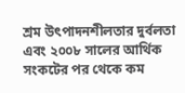শ্রম উৎপাদনশীলতার দুর্বলতা এবং ২০০৮ সালের আর্থিক সংকটের পর থেকে কম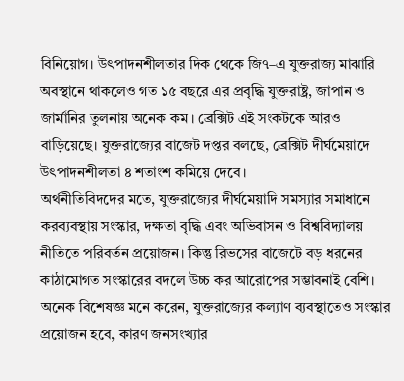বিনিয়োগ। উৎপাদনশীলতার দিক থেকে জি৭–এ যুক্তরাজ্য মাঝারি অবস্থানে থাকলেও গত ১৫ বছরে এর প্রবৃদ্ধি যুক্তরাষ্ট্র, জাপান ও জার্মানির তুলনায় অনেক কম। ব্রেক্সিট এই সংকটকে আরও বাড়িয়েছে। যুক্তরাজ্যের বাজেট দপ্তর বলছে, ব্রেক্সিট দীর্ঘমেয়াদে উৎপাদনশীলতা ৪ শতাংশ কমিয়ে দেবে।
অর্থনীতিবিদদের মতে, যুক্তরাজ্যের দীর্ঘমেয়াদি সমস্যার সমাধানে করব্যবস্থায় সংস্কার, দক্ষতা বৃদ্ধি এবং অভিবাসন ও বিশ্ববিদ্যালয় নীতিতে পরিবর্তন প্রয়োজন। কিন্তু রিভসের বাজেটে বড় ধরনের কাঠামোগত সংস্কারের বদলে উচ্চ কর আরোপের সম্ভাবনাই বেশি।
অনেক বিশেষজ্ঞ মনে করেন, যুক্তরাজ্যের কল্যাণ ব্যবস্থাতেও সংস্কার প্রয়োজন হবে, কারণ জনসংখ্যার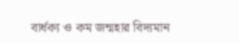বার্ধক্য ও কম জন্মহার বিদ্যমান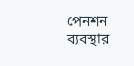পেনশন ব্যবস্থার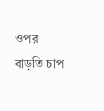ওপর বাড়তি চাপ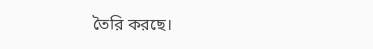তৈরি করছে।